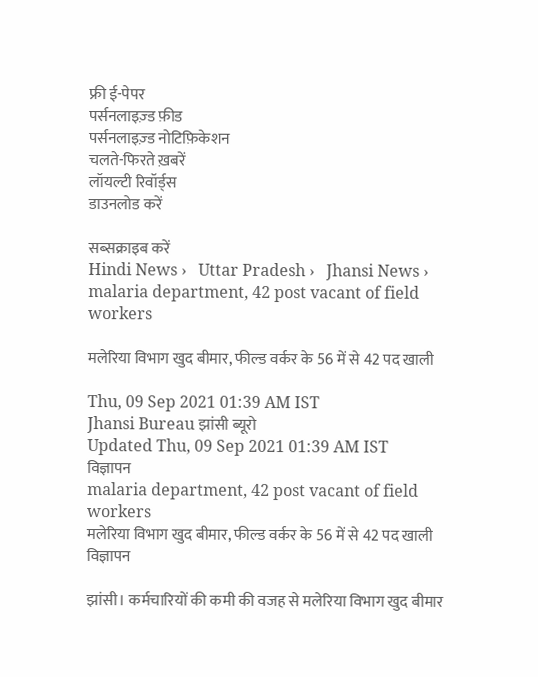फ्री ई-पेपर
पर्सनलाइज़्ड फ़ीड
पर्सनलाइज़्ड नोटिफ़िकेशन
चलते-फिरते ख़बरें
लॉयल्टी रिवॉर्ड्स
डाउनलोड करें

सब्सक्राइब करें
Hindi News ›   Uttar Pradesh ›   Jhansi News ›   malaria department, 42 post vacant of field workers

मलेरिया विभाग खुद बीमार, फील्ड वर्कर के 56 में से 42 पद खाली

Thu, 09 Sep 2021 01:39 AM IST
Jhansi Bureau झांसी ब्यूरो
Updated Thu, 09 Sep 2021 01:39 AM IST
विज्ञापन
malaria department, 42 post vacant of field workers
मलेरिया विभाग खुद बीमार, फील्ड वर्कर के 56 में से 42 पद खाली
विज्ञापन

झांसी। कर्मचारियों की कमी की वजह से मलेरिया विभाग खुद बीमार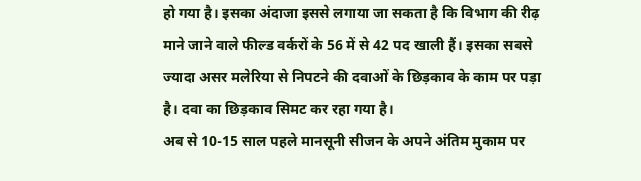हो गया है। इसका अंदाजा इससे लगाया जा सकता है कि विभाग की रीढ़ माने जाने वाले फील्ड वर्करों के 56 में से 42 पद खाली हैं। इसका सबसे ज्यादा असर मलेरिया से निपटने की दवाओं के छिड़काव के काम पर पड़ा है। दवा का छिड़काव सिमट कर रहा गया है।
अब से 10-15 साल पहले मानसूनी सीजन के अपने अंतिम मुकाम पर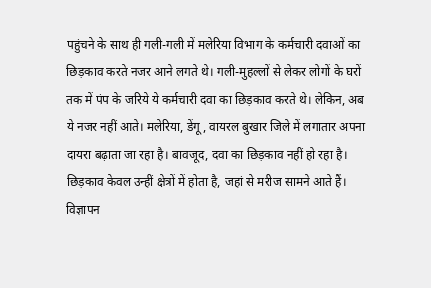पहुंचने के साथ ही गली-गली में मलेरिया विभाग के कर्मचारी दवाओं का छिड़काव करते नजर आने लगते थे। गली-मुहल्लों से लेकर लोगों के घरों तक में पंप के जरिये ये कर्मचारी दवा का छिड़काव करते थे। लेकिन, अब ये नजर नहीं आते। मलेरिया, डेंगू, वायरल बुखार जिले में लगातार अपना दायरा बढ़ाता जा रहा है। बावजूद, दवा का छिड़काव नहीं हो रहा है। छिड़काव केवल उन्हीं क्षेत्रों में होता है, जहां से मरीज सामने आते हैं।
विज्ञापन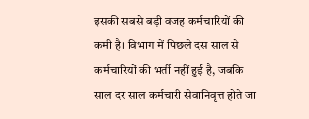इसकी सबसे बड़ी वजह कर्मचारियों की कमी है। विभाग में पिछले दस साल से कर्मचारियों की भर्ती नहीं हुई है, जबकि साल दर साल कर्मचारी सेवानिवृत्त होते जा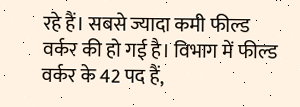रहे हैं। सबसे ज्यादा कमी फील्ड वर्कर की हो गई है। विभाग में फील्ड वर्कर के 42 पद हैं,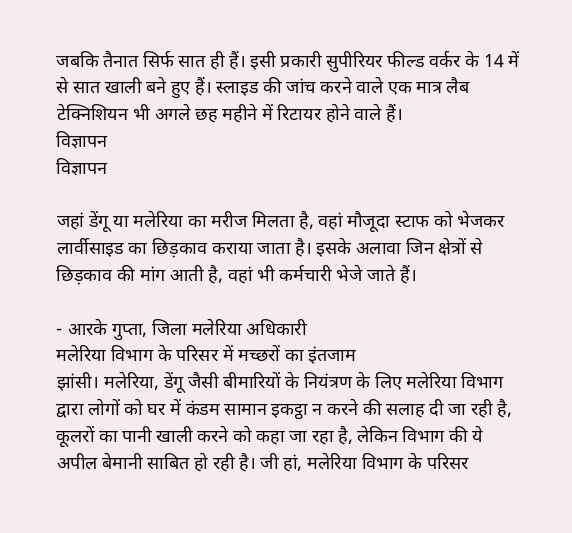जबकि तैनात सिर्फ सात ही हैं। इसी प्रकारी सुपीरियर फील्ड वर्कर के 14 में से सात खाली बने हुए हैं। स्लाइड की जांच करने वाले एक मात्र लैब टेक्निशियन भी अगले छह महीने में रिटायर होने वाले हैं।
विज्ञापन
विज्ञापन

जहां डेंगू या मलेरिया का मरीज मिलता है, वहां मौजूदा स्टाफ को भेजकर लार्वीसाइड का छिड़काव कराया जाता है। इसके अलावा जिन क्षेत्रों से छिड़काव की मांग आती है, वहां भी कर्मचारी भेजे जाते हैं।

- आरके गुप्ता, जिला मलेरिया अधिकारी
मलेरिया विभाग के परिसर में मच्छरों का इंतजाम
झांसी। मलेरिया, डेंगू जैसी बीमारियों के नियंत्रण के लिए मलेरिया विभाग द्वारा लोगों को घर में कंडम सामान इकट्ठा न करने की सलाह दी जा रही है, कूलरों का पानी खाली करने को कहा जा रहा है, लेकिन विभाग की ये अपील बेमानी साबित हो रही है। जी हां, मलेरिया विभाग के परिसर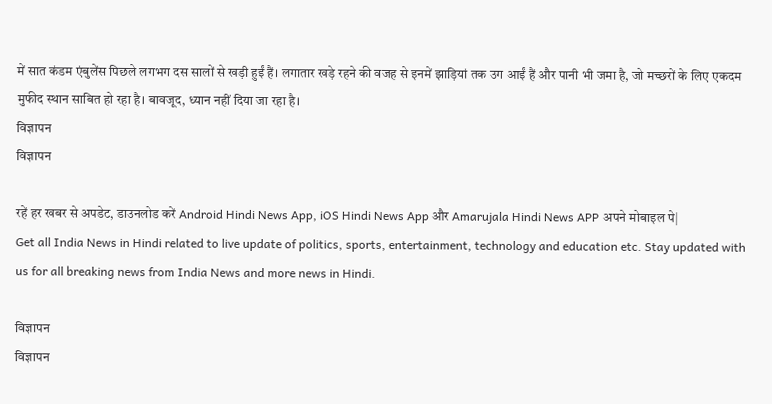में सात कंडम एंबुलेंस पिछले लगभग दस सालों से खड़ी हुईं हैं। लगातार खड़े रहने की वजह से इनमें झाड़ियां तक उग आईं हैं और पानी भी जमा है, जो मच्छरों के लिए एकदम मुफीद स्थान साबित हो रहा है। बावजूद, ध्यान नहीं दिया जा रहा है।
विज्ञापन
विज्ञापन

रहें हर खबर से अपडेट, डाउनलोड करें Android Hindi News App, iOS Hindi News App और Amarujala Hindi News APP अपने मोबाइल पे|
Get all India News in Hindi related to live update of politics, sports, entertainment, technology and education etc. Stay updated with us for all breaking news from India News and more news in Hindi.

विज्ञापन
विज्ञापन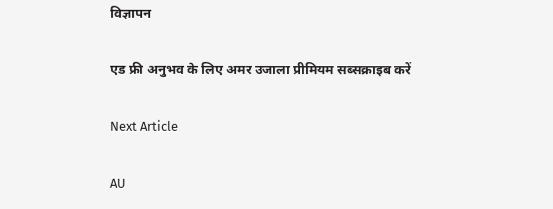विज्ञापन

एड फ्री अनुभव के लिए अमर उजाला प्रीमियम सब्सक्राइब करें

Next Article

AU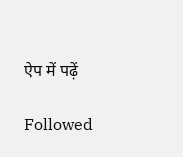ऐप में पढ़ें

Followed